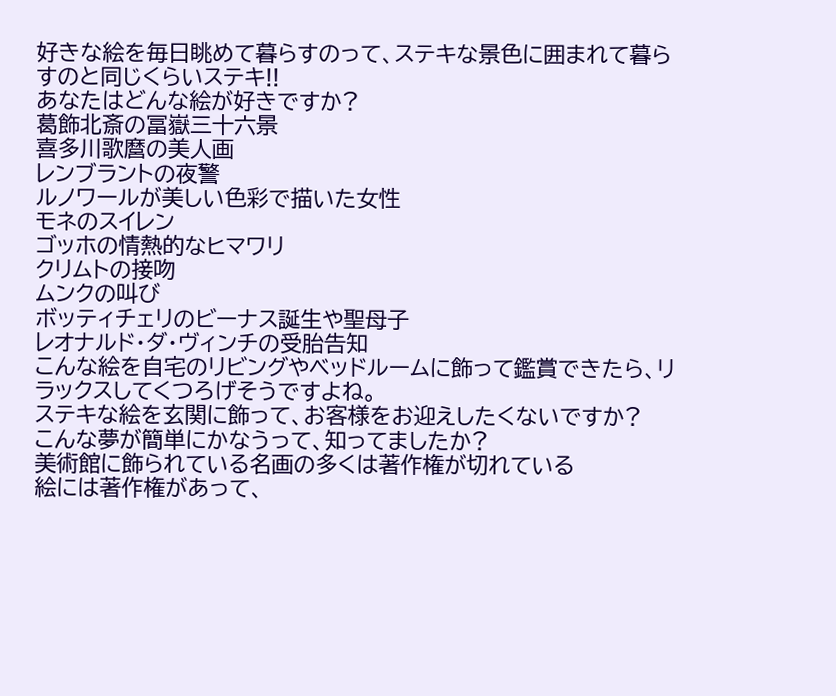好きな絵を毎日眺めて暮らすのって、ステキな景色に囲まれて暮らすのと同じくらいステキ!!
あなたはどんな絵が好きですか?
葛飾北斎の冨嶽三十六景
喜多川歌麿の美人画
レンブラントの夜警
ルノワールが美しい色彩で描いた女性
モネのスイレン
ゴッホの情熱的なヒマワリ
クリムトの接吻
ムンクの叫び
ボッティチェリのビーナス誕生や聖母子
レオナルド・ダ・ヴィンチの受胎告知
こんな絵を自宅のリビングやベッドルームに飾って鑑賞できたら、リラックスしてくつろげそうですよね。
ステキな絵を玄関に飾って、お客様をお迎えしたくないですか?
こんな夢が簡単にかなうって、知ってましたか?
美術館に飾られている名画の多くは著作権が切れている
絵には著作権があって、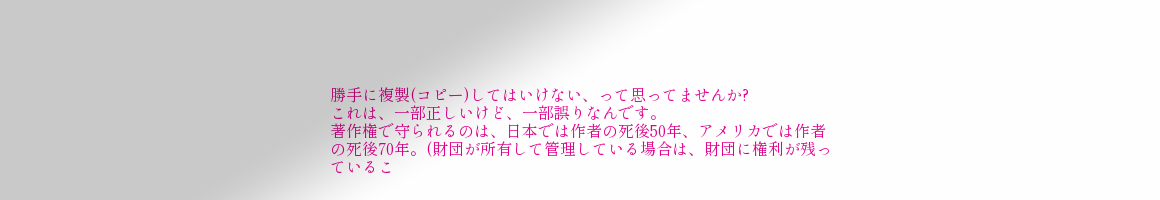勝手に複製(コピー)してはいけない、って思ってませんか?
これは、一部正しいけど、一部誤りなんです。
著作権で守られるのは、日本では作者の死後50年、アメリカでは作者の死後70年。(財団が所有して管理している場合は、財団に権利が残っているこ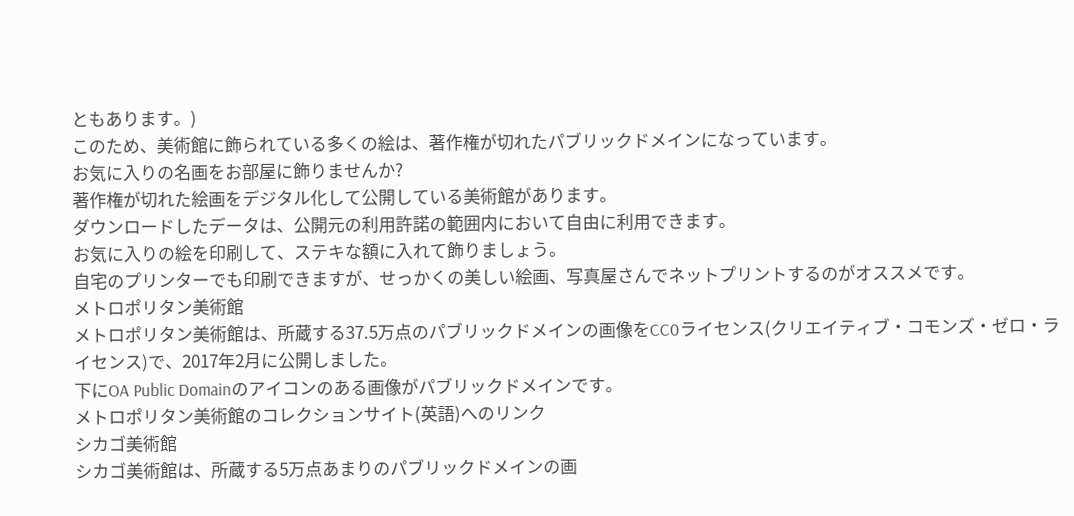ともあります。)
このため、美術館に飾られている多くの絵は、著作権が切れたパブリックドメインになっています。
お気に入りの名画をお部屋に飾りませんか?
著作権が切れた絵画をデジタル化して公開している美術館があります。
ダウンロードしたデータは、公開元の利用許諾の範囲内において自由に利用できます。
お気に入りの絵を印刷して、ステキな額に入れて飾りましょう。
自宅のプリンターでも印刷できますが、せっかくの美しい絵画、写真屋さんでネットプリントするのがオススメです。
メトロポリタン美術館
メトロポリタン美術館は、所蔵する37.5万点のパブリックドメインの画像をCC0ライセンス(クリエイティブ・コモンズ・ゼロ・ライセンス)で、2017年2月に公開しました。
下にOA Public Domainのアイコンのある画像がパブリックドメインです。
メトロポリタン美術館のコレクションサイト(英語)へのリンク
シカゴ美術館
シカゴ美術館は、所蔵する5万点あまりのパブリックドメインの画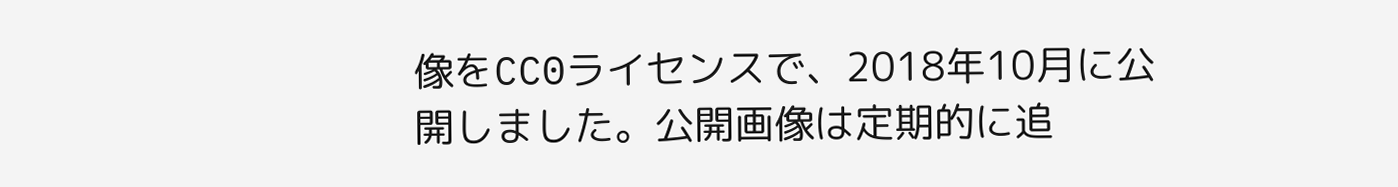像をCC0ライセンスで、2018年10月に公開しました。公開画像は定期的に追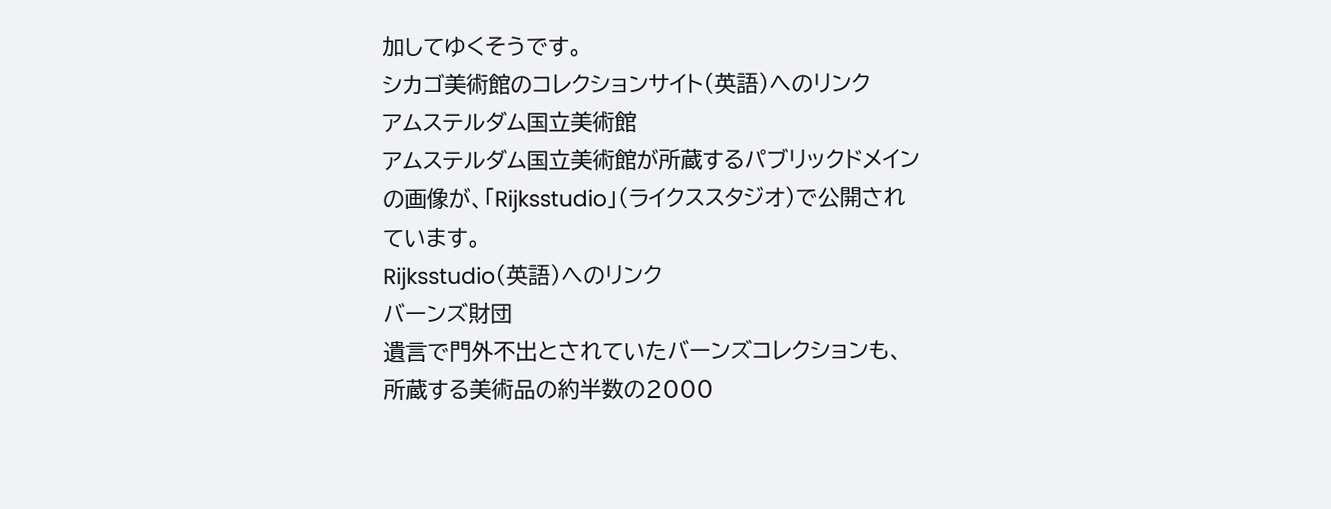加してゆくそうです。
シカゴ美術館のコレクションサイト(英語)へのリンク
アムステルダム国立美術館
アムステルダム国立美術館が所蔵するパブリックドメインの画像が、「Rijksstudio」(ライクススタジオ)で公開されています。
Rijksstudio(英語)へのリンク
バーンズ財団
遺言で門外不出とされていたバーンズコレクションも、所蔵する美術品の約半数の2000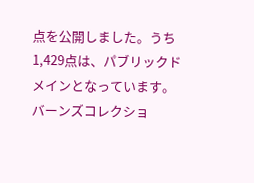点を公開しました。うち1,429点は、パブリックドメインとなっています。
バーンズコレクショ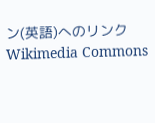ン(英語)へのリンク
Wikimedia Commons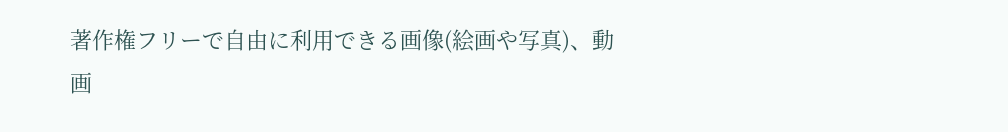著作権フリーで自由に利用できる画像(絵画や写真)、動画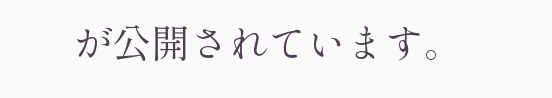が公開されています。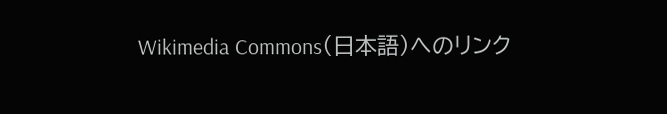Wikimedia Commons(日本語)へのリンク